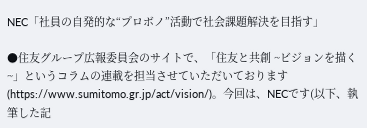NEC「社員の自発的な“プロボノ”活動で社会課題解決を目指す」

●住友グループ広報委員会のサイトで、「住友と共創 ~ビジョンを描く~」というコラムの連載を担当させていただいております(https://www.sumitomo.gr.jp/act/vision/)。今回は、NECです(以下、執筆した記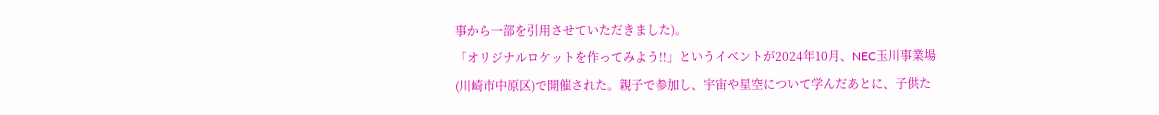事から一部を引用させていただきました)。
「オリジナルロケットを作ってみよう!!」というイベントが2024年10月、NEC玉川事業場(川崎市中原区)で開催された。親子で参加し、宇宙や星空について学んだあとに、子供た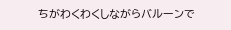ちがわくわくしながらバルーンで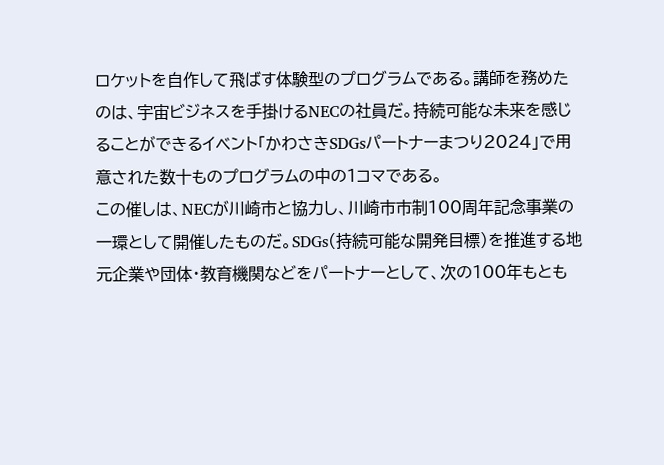ロケットを自作して飛ばす体験型のプログラムである。講師を務めたのは、宇宙ビジネスを手掛けるNECの社員だ。持続可能な未来を感じることができるイベント「かわさきSDGsパートナーまつり2024」で用意された数十ものプログラムの中の1コマである。
この催しは、NECが川崎市と協力し、川崎市市制100周年記念事業の一環として開催したものだ。SDGs(持続可能な開発目標)を推進する地元企業や団体・教育機関などをパートナーとして、次の100年もとも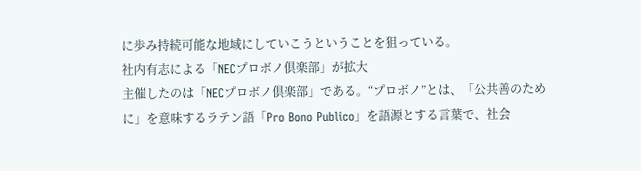に歩み持続可能な地域にしていこうということを狙っている。
社内有志による「NECプロボノ倶楽部」が拡大
主催したのは「NECプロボノ倶楽部」である。“プロボノ”とは、「公共善のために」を意味するラテン語「Pro Bono Publico」を語源とする言葉で、社会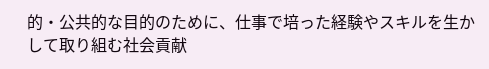的・公共的な目的のために、仕事で培った経験やスキルを生かして取り組む社会貢献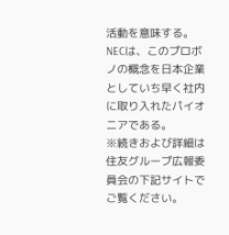活動を意味する。
NECは、このプロボノの概念を日本企業としていち早く社内に取り入れたパイオニアである。
※続きおよび詳細は住友グループ広報委員会の下記サイトでご覧ください。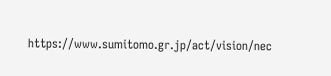https://www.sumitomo.gr.jp/act/vision/nec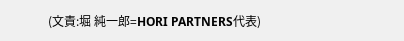(文責:堀 純一郎=HORI PARTNERS代表)